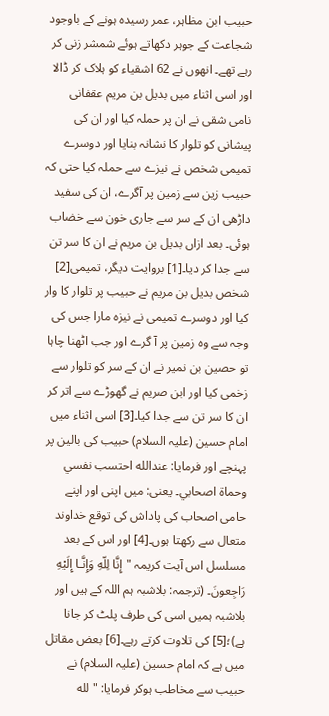حبیب ابن مظاہر، عمر رسیدہ ہونے کے باوجود شجاعت کے جوہر دکھاتے ہوئے شمشر زنی کر رہے تھے۔ انھوں نے 62 اشقیاء کو ہلاک کر ڈالا اور اسی اثناء میں بدیل بن مریم عقفانی نامی شقی نے ان پر حملہ کیا اور ان کی پیشانی کو تلوار کا نشانہ بنایا اور دوسرے تمیمی شخص نے نیزے سے حملہ کیا حتی کہ حبیب زین سے زمین پر آگرے، ان کی سفید داڑھی ان کے سر سے جاری خون سے خضاب ہوئی۔ بعد ازاں بدیل بن مریم نے ان کا سر تن سے جدا کر دیا۔[1] بروایت دیگر، تمیمی[2] شخص بدیل بن مریم نے حبیب پر تلوار کا وار کیا اور دوسرے تمیمی نے نیزہ مارا جس کی وجہ سے وہ زمین پر آ گرے اور جب اٹھنا چاہا تو حصین بن نمیر نے ان کے سر کو تلوار سے زخمی کیا اور ابن صریم نے گھوڑے سے اتر کر ان کا سر تن سے جدا کیا۔[3] اسی اثناء میں امام حسین (علیہ السلام) حبیب کی بالین پر پہنچے اور فرمایا: عندالله احتسب نفسي وحماة اصحابي۔ یعنی: میں اپنی اور اپنے حامی اصحاب کی پاداش کی توقع خداوند متعال سے رکھتا ہوں۔[4] اور اس کے بعد مسلسل اس آیت کریمہ "إِنَّا لِلّهِ وَإِنَّـا إِلَيْهِ رَاجِعونَ۔ (ترجمہ: بلاشبہ ہم اللہ کے ہیں اور بلاشبہ ہمیں اسی کی طرف پلٹ کر جانا ہے)؛[5] کی تلاوت کرتے رہے۔[6] بعض مقاتل میں ہے کہ امام حسین (علیہ السلام) نے حبیب سے مخاطب ہوکر فرمایا: "لله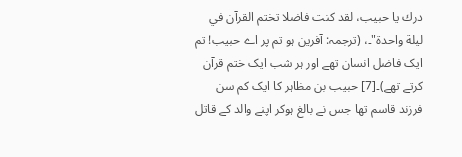درك يا حبيب، لقد كنت فاضلا تختم القرآن في ليلة واحدة"۔، (ترجمہ: آفرین ہو تم پر اے حبیب! تم ایک فاضل انسان تھے اور ہر شب ایک ختم قرآن کرتے تھے)۔[7] حبیب بن مظاہر کا ایک کم سن فرزند قاسم تھا جس نے بالغ ہوکر اپنے والد کے قاتل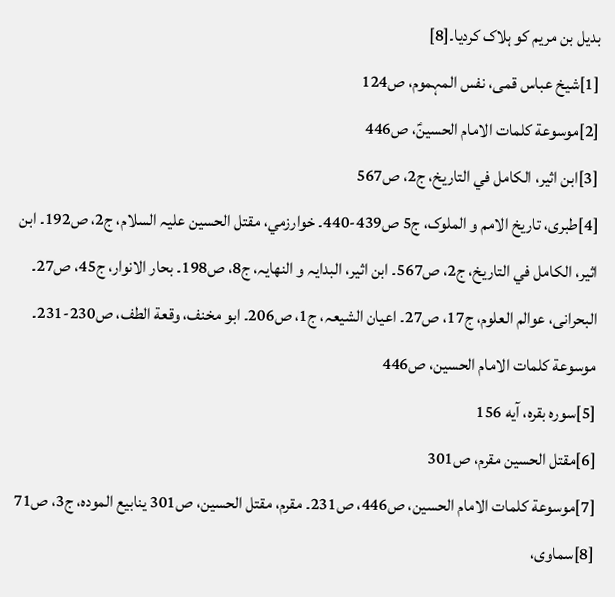بدیل بن مریم کو ہلاک کردیا۔[8]
[1]شیخ عباس قمی، نفس المہموم، ص124
[2]موسوعة کلمات الامام الحسينؑ، ص446
[3]ابن اثیر، الکامل في التاريخ، ج2، ص567
[4]طبری، تاريخ الامم و الملوک، ج5 ص439-440۔ خوارزمي، مقتل الحسين عليہ السلام، ج2، ص192۔ ابن اثیر، الکامل في التاريخ، ج2، ص567۔ ابن اثیر، البدايہ و النهايہ، ج8، ص198۔ بحار الانوار، ج45، ص27۔ البحرانی، عوالم العلوم، ج17، ص27۔ اعيان الشيعہ، ج1، ص206۔ ابو مخنف، وقعة الطف، ص230-231۔ موسوعة کلمات الامام الحسين، ص446
[5]سوره بقره، آيه 156
[6]مقتل الحسين مقرم، ص301
[7]موسوعة کلمات الامام الحسين، ص446، ص231۔ مقرم، مقتل الحسين، ص301 ينابيع المودہ، ج3، ص71
[8]سماوی،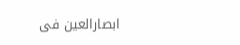ابصارالعین فی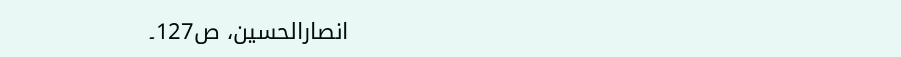انصارالحسین، ص127۔